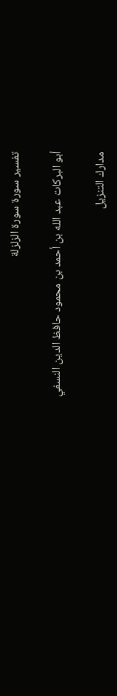تفسير سورة سورة الزلزلة

أبو البركات عبد الله بن أحمد بن محمود حافظ الدين النسفي

مدارك التنزيل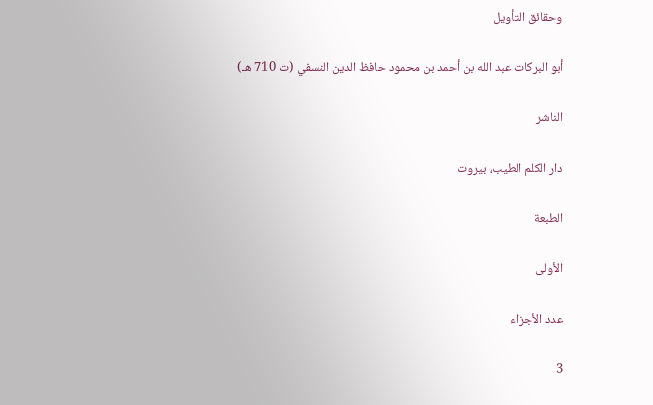وحقائق التأويل

أبو البركات عبد الله بن أحمد بن محمود حافظ الدين النسفي (ت 710 هـ)

الناشر

دار الكلم الطيب، بيروت

الطبعة

الأولى

عدد الأجزاء

3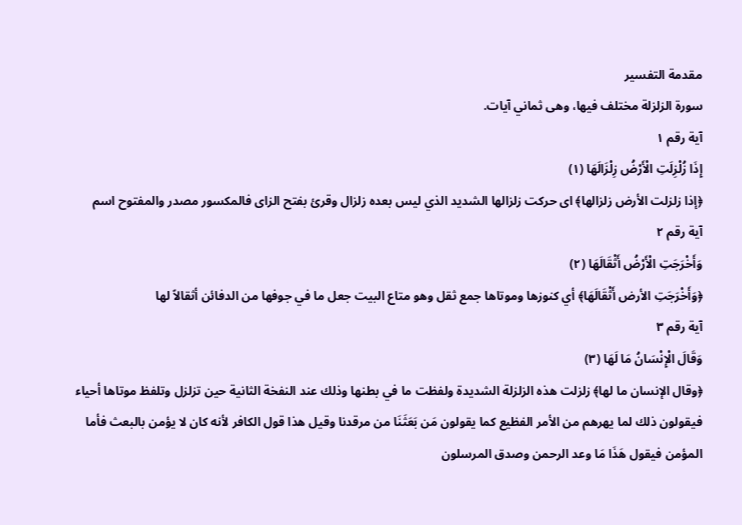مقدمة التفسير
سورة الزلزلة مختلف فيها، وهى ثماني آيات.
آية رقم ١
إِذَا زُلْزِلَتِ الْأَرْضُ زِلْزَالَهَا (١)
﴿إذا زلزلت الأرض زلزالها﴾ اى حركت زلزالها الشديد الذي ليس بعده زلزال وقرئ بفتح الزاى فالمكسور مصدر والمفتوح اسم
آية رقم ٢
وَأَخْرَجَتِ الْأَرْضُ أَثْقَالَهَا (٢)
﴿وَأَخْرَجَتِ الأرض أَثْقَالَهَا﴾ أي كنوزها وموتاها جمع ثقل وهو متاع البيت جعل ما في جوفها من الدفائن أثقالاً لها
آية رقم ٣
وَقَالَ الْإِنْسَانُ مَا لَهَا (٣)
﴿وقال الإنسان ما لها﴾ زلزلت هذه الزلزلة الشديدة ولفظت ما في بطنها وذلك عند النفخة الثانية حين تزلزل وتلفظ موتاها أحياء فيقولون ذلك لما يهرهم من الأمر الفظيع كما يقولون مَن بَعَثَنَا من مرقدنا وقيل هذا قول الكافر لأنه كان لا يؤمن بالبعث فأما المؤمن فيقول هَذَا مَا وعد الرحمن وصدق المرسلون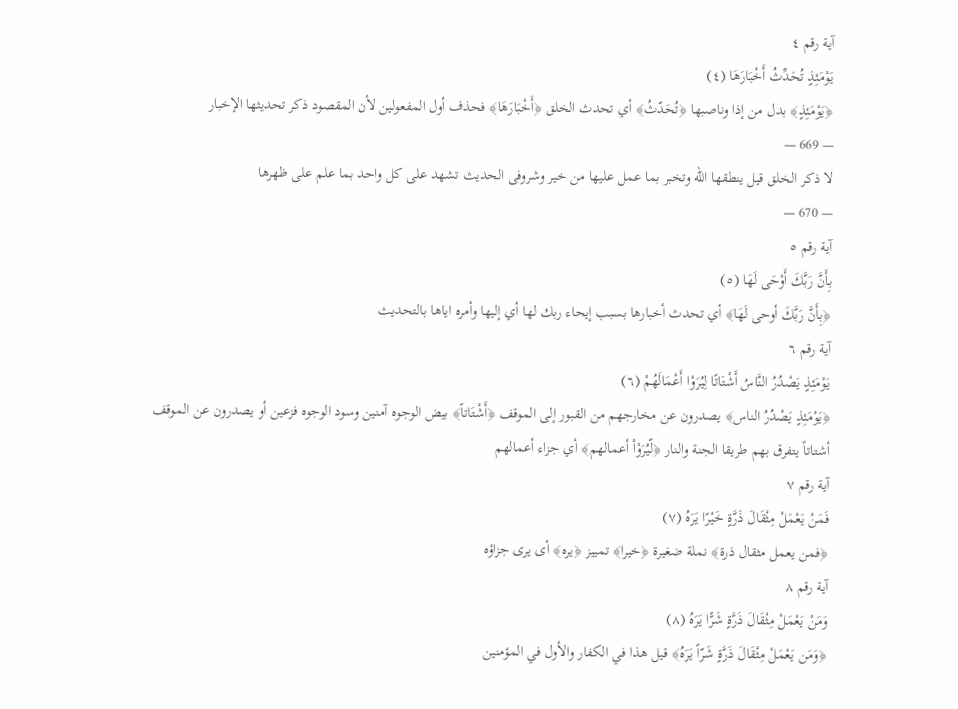آية رقم ٤
يَوْمَئِذٍ تُحَدِّثُ أَخْبَارَهَا (٤)
﴿يَوْمَئِذٍ﴾ بدل من إذا وناصبها ﴿تُحَدّثُ﴾ أي تحدث الخلق ﴿أَخْبَارَهَا﴾ فحذف أول المفعولين لأن المقصود ذكر تحديثها الإخبار
— 669 —
لا ذكر الخلق قيل ينطقها الله وتخبر بما عمل عليها من خير وشروفى الحديث تشهد على كل واحد بما علم على ظهرها
— 670 —
آية رقم ٥
بِأَنَّ رَبَّكَ أَوْحَى لَهَا (٥)
﴿بِأَنَّ رَبَّكَ أوحى لَهَا﴾ أي تحدث أخبارها بسبب إيحاء ربك لها أي إليها وأمره اياها بالتحديث
آية رقم ٦
يَوْمَئِذٍ يَصْدُرُ النَّاسُ أَشْتَاتًا لِيُرَوْا أَعْمَالَهُمْ (٦)
﴿يَوْمَئِذٍ يَصْدُرُ الناس﴾ يصدرون عن مخارجهم من القبور إلى الموقف ﴿أَشْتَاتاً﴾ بيض الوجوه آمنين وسود الوجوه فزعين أو يصدرون عن الموقف أشتاتاً يتفرق بهم طريقا الجنة والنار ﴿لّيُرَوْاْ أعمالهم﴾ أي جزاء أعمالهم
آية رقم ٧
فَمَنْ يَعْمَلْ مِثْقَالَ ذَرَّةٍ خَيْرًا يَرَهُ (٧)
﴿فمن يعمل مثقال ذرة﴾ نملة ضغيرة ﴿خيرا﴾ تمييز ﴿يره﴾ أى يرى جزاؤه
آية رقم ٨
وَمَنْ يَعْمَلْ مِثْقَالَ ذَرَّةٍ شَرًّا يَرَهُ (٨)
﴿وَمَن يَعْمَلْ مِثْقَالَ ذَرَّةٍ شَرّاً يَرَهُ﴾ قيل هذا في الكفار والأول في المؤمنين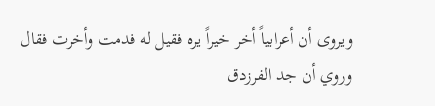ويروى أن أعرابياً أخر خيراً يره فقيل له فدمت وأخرت فقال
وروي أن جد الفرزدق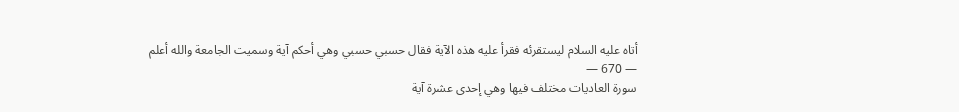أتاه عليه السلام ليستقرئه فقرأ عليه هذه الآية فقال حسبي حسبي وهي أحكم آية وسميت الجامعة والله أعلم
— 670 —
سورة العاديات مختلف فيها وهي إحدى عشرة آية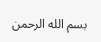بسم الله الرحمن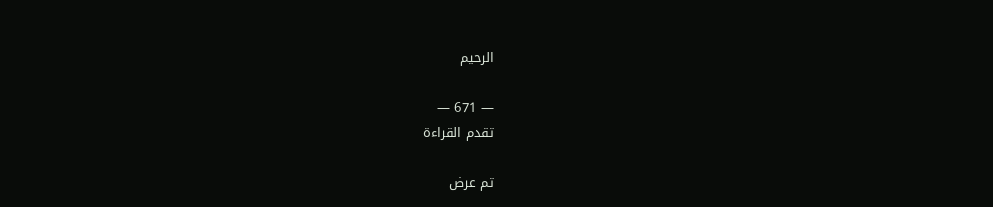الرحيم

— 671 —
تقدم القراءة

تم عرض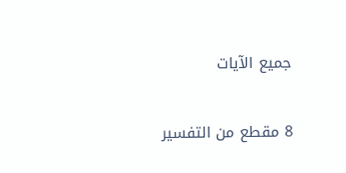جميع الآيات

8 مقطع من التفسير